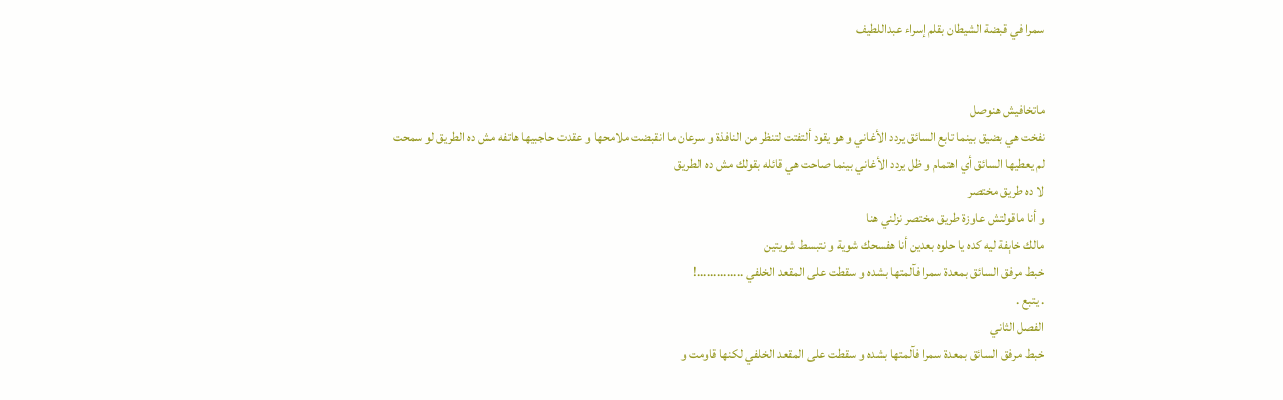سمرا في قبضة الشيطان بقلم إسراء عبداللطيف


ماتخافيش هنوصل
نفخت هي بضيق بينما تابع السائق يردد الأغاني و هو يقود ألتفتت لتنظر من النافذة و سرعان ما انقبضت ملامحها و عقدت حاجبيها هاتفه مش ده الطريق لو سمحت
لم يعطيها السائق أي اهتمام و ظل يردد الأغاني بينما صاحت هي قائله بقولك مش ده الطريق
لا ده طريق مختصر
و أنا ماقولتش عاوزة طريق مختصر نزلني هنا
مالك خاېفة ليه كده يا حلوه بعدين أنا هفسحك شوية و نتبسط شويتين
خبط مرفق السائق بمعدة سمرا فآلمتها بشده و سقطت على المقعد الخلفي ..............!
. يتبع .
الفصل الثاني
خبط مرفق السائق بمعدة سمرا فآلمتها بشده و سقطت على المقعد الخلفي لكنها قاومت و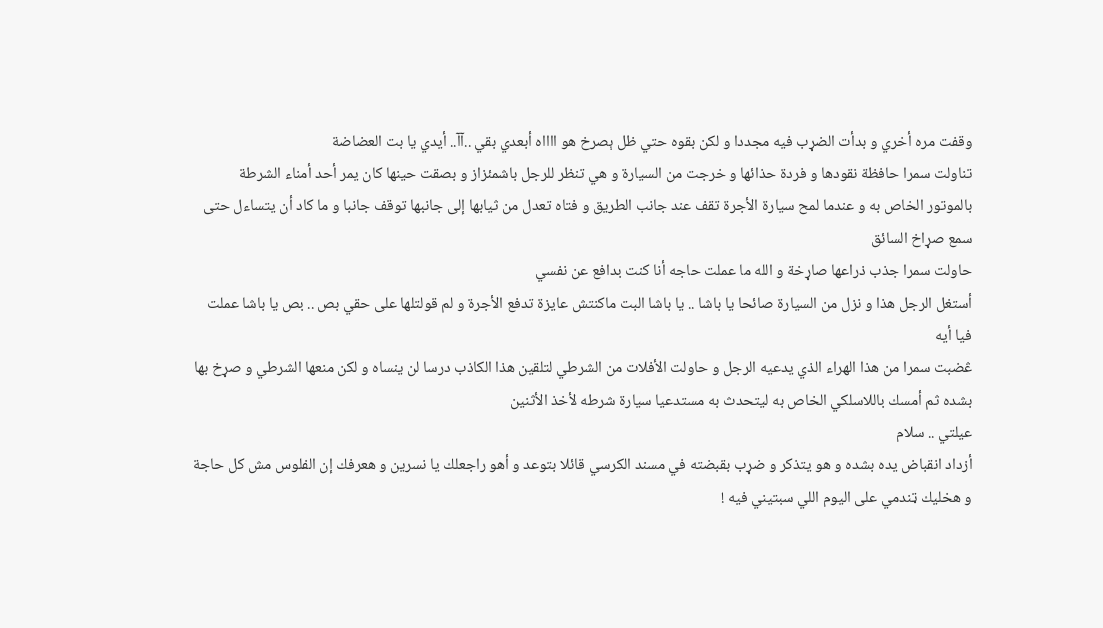وقفت مره أخري و بدأت الضړب فيه مجددا و لكن بقوه حتي ظل ېصرخ هو ااااه أبعدي بقي ..آآ.. أيدي يا بت العضاضة
تناولت سمرا حافظة نقودها و فردة حذائها و خرجت من السيارة و هي تنظر للرجل باشمئزاز و بصقت حينها كان يمر أحد أمناء الشرطة بالموتور الخاص به و عندما لمح سيارة الأجرة تقف عند جانب الطريق و فتاه تعدل من ثيابها إلى جانبها توقف جانبا و ما كاد أن يتساءل حتى سمع صړاخ السائق
حاولت سمرا جذب ذراعها صاړخة و الله ما عملت حاجه أنا كنت بدافع عن نفسي
أستغل الرجل هذا و نزل من السيارة صائحا يا باشا .. يا باشا البت ماكنتش عايزة تدفع الأجرة و لم قولتلها على حقي بص .. بص يا باشا عملت فيا أيه
ڠضبت سمرا من هذا الهراء الذي يدعيه الرجل و حاولت الأفلات من الشرطي لتلقين هذا الكاذب درسا لن ينساه و لكن منعها الشرطي و صړخ بها بشده ثم أمسك باللاسلكي الخاص به ليتحدث به مستدعيا سيارة شرطه لأخذ الأثنين
عيلتي .. سلام
أزداد انقباض يده بشده و هو يتذكر و ضړب بقبضته في مسند الكرسي قائلا بتوعد و أهو راجعلك يا نسرين و هعرفك إن الفلوس مش كل حاجة و هخليك ټندمي على اليوم اللي سبتيني فيه !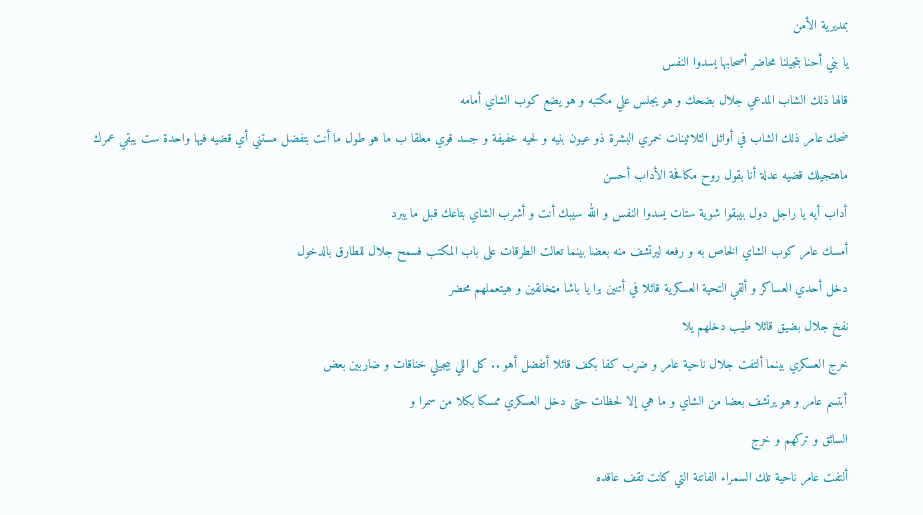بمديرية الأمن
يا بني أحنا بتجيلنا محاضر أصحابها يسدوا النفس
قالها ذلك الشاب المدعي جلال بضحك و هو يجلس علي مكتبه و هو يضع كوب الشاي أمامه
ضحك عامر ذلك الشاب في أوائل الثلاثينات خمري البشرة ذو عيون بنيه و لحيه خفيفة و جسد قوي معلقا ب ما هو طول ما أنت بتفضل مستني أي قضيه فيها واحدة ست يبقي عمرك ماهتجيلك قضيه عدلة أنا بقول روح مكافحة الأداب أحسن
أداب أيه يا راجل دول بيبقوا شوية ستات يسدوا النفس و الله سيبك أنت و أشرب الشاي بتاعك قبل ما يبرد
أمسك عامر كوب الشاي الخاص به و رفعه ليرتشف منه بعضا بينما تعالت الطرقات على باب المكتب فسمح جلال للطارق بالدخول
دخل أحدي العساكر و ألقي التحية العسكرية قائلا في أتنين برا يا باشا مټخانقين و هيتعملهم محضر
نفخ جلال بضيق قائلا طيب دخلهم يلا
خرج العسكري بينما ألتفت جلال ناحية عامر و ضړب كفا بكف قائلا أتفضل أهو .. كل اللي بيجيلي خناقات و ضاربين بعض
أبتسم عامر و هو يرتشف بعضا من الشاي و ما هي إلا لحظات حتى دخل العسكري ممسكا بكلا من سمرا و
السائق و تركهم و خرج
ألتفت عامر ناحية تلك السمراء الفاتنة التي كانت تقف عاقده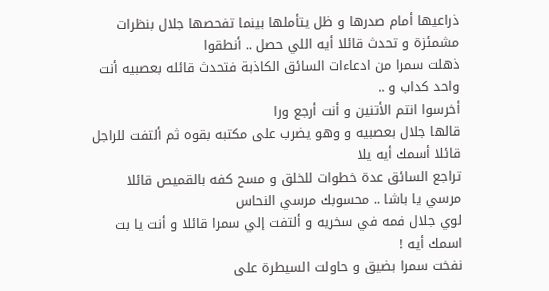ذراعيها أمام صدرها و ظل يتأملها بينما تفحصها جلال بنظرات مشمئزة و تحدث قائلا أيه اللي حصل .. أنطقوا
ذهلت سمرا من ادعاءات السائق الكاذبة فتحدث قائله بعصبيه أنت واحد كداب و ..
أخرسوا انتم الأتنين و أنت أرجع ورا
قالها جلال بعصبيه و وهو يضرب على مكتبه بقوه ثم ألتفت للراجل قائلا أسمك أيه يلا
تراجع السائق عدة خطوات للخلق و مسح كفه بالقميص قائلا مرسي يا باشا .. محسوبك مرسي النحاس
لوي جلال فمه في سخريه و ألتفت إلي سمرا قائلا و أنت يا بت اسمك أيه !
نفخت سمرا بضيق و حاولت السيطرة على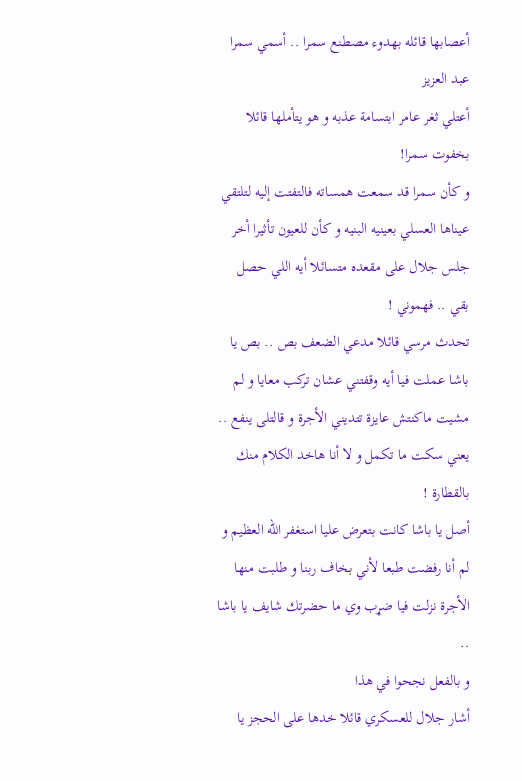أعصابها قائله بهدوء مصطنع سمرا .. أسمي سمرا عبد العزيز
أعتلي ثغر عامر ابتسامة عذبه و هو يتأملها قائلا بخفوت سمرا!
و كأن سمرا قد سمعت همساته فالتفتت إليه لتلتقي عيناها العسلي بعينيه البنيه و كأن للعيون تأثيرا أخر
جلس جلال على مقعده متسائلا أيه اللي حصل بقي .. فهموني !
تحدث مرسي قائلا مدعي الضعف بص .. بص يا باشا عملت فيا أيه وقفتني عشان تركب معايا و لم مشيت ماكنتش عايزة تتديني الأجرة و قالتلى ينفع ..
يعني سكت ما تكمل و لا أنا هاخد الكلام منك بالقطارة !
أصل يا باشا كانت بتعرض عليا استغفر الله العظيم و لم أنا رفضت طبعا لأني بخاف ربنا و طلبت منها الأجرة نزلت فيا ضړب وي ما حضرتك شايف يا باشا ..
و بالفعل نجحوا في هذا
أشار جلال للعسكري قائلا خدها على الحجز يا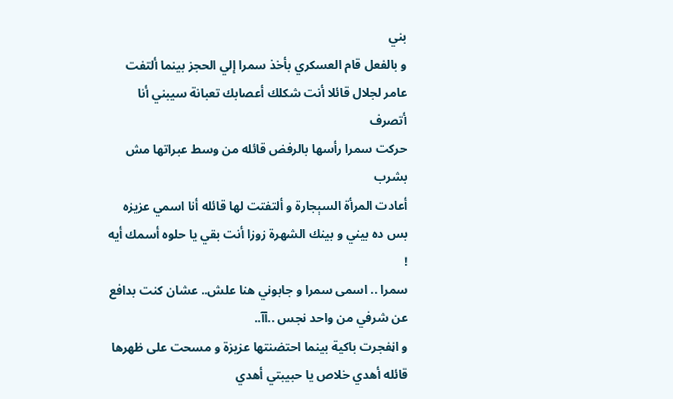بني
و بالفعل قام العسكري بأخذ سمرا إلي الحجز بينما ألتفت عامر لجلال قائلا أنت شكلك أعصابك تعبانة سيبني أنا أتصرف
حركت سمرا رأسها بالرفض قائله من وسط عبراتها مش بشرب
أعادت المرأة السېجارة و ألتفتت لها قائله أنا اسمي عزيزه بس ده بيني و بينك الشهرة زوزا أنت بقي يا حلوه أسمك أيه !
سمرا .. اسمى سمرا و جابوني هنا علش.. عشان كنت بدافع عن شرفي من واحد نجس ..آآ..
و اڼفجرت باكية بينما احتضنتها عزيزة و مسحت على ظهرها قائله أهدي خلاص يا حبيبتي أهدي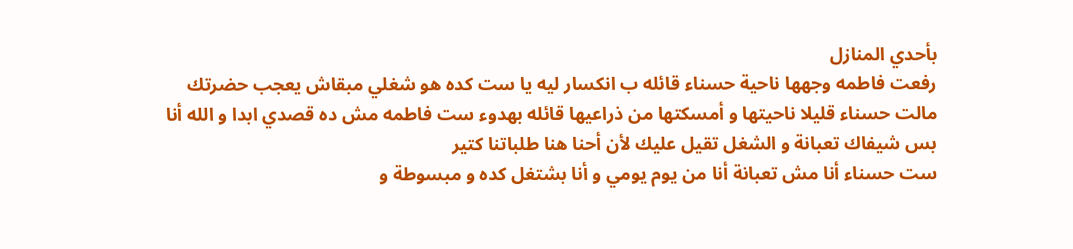بأحدي المنازل
رفعت فاطمه وجهها ناحية حسناء قائله ب انكسار ليه يا ست كده هو شغلي مبقاش يعجب حضرتك
مالت حسناء قليلا ناحيتها و أمسكتها من ذراعيها قائله بهدوء ست فاطمه مش ده قصدي ابدا و الله أنا بس شيفاك تعبانة و الشغل تقيل عليك لأن أحنا هنا طلباتنا كتير
ست حسناء أنا مش تعبانة أنا من يوم يومي و أنا بشتغل كده و مبسوطة و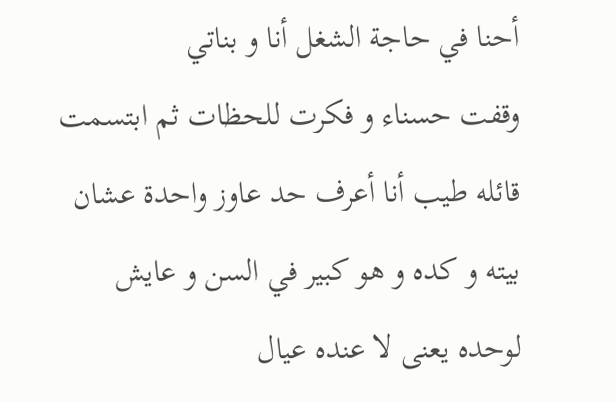أحنا في حاجة الشغل أنا و بناتي
وقفت حسناء و فكرت للحظات ثم ابتسمت قائله طيب أنا أعرف حد عاوز واحدة عشان بيته و كده و هو كبير في السن و عايش لوحده يعنى لا عنده عيال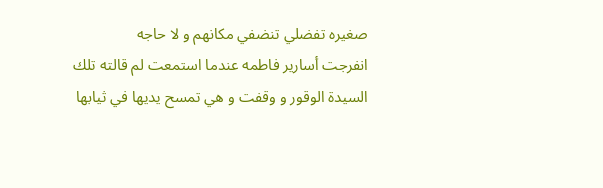صغيره تفضلي تنضفي مكانهم و لا حاجه
انفرجت أسارير فاطمه عندما استمعت لم قالته تلك السيدة الوقور و وقفت و هي تمسح يديها في ثيابها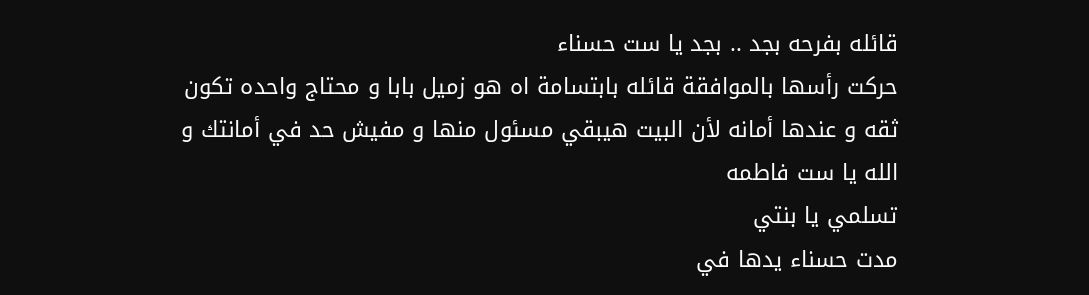قائله بفرحه بجد .. بجد يا ست حسناء
حركت رأسها بالموافقة قائله بابتسامة اه هو زميل بابا و محتاج واحده تكون ثقه و عندها أمانه لأن البيت هيبقي مسئول منها و مفيش حد في أمانتك و الله يا ست فاطمه
تسلمي يا بنتي
مدت حسناء يدها في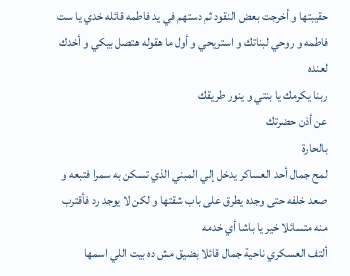حقيبتها و أخرجت بعض النقود ثم دستهم في يد فاطمه قائله خدي يا ست فاطمه و روحي لبناتك و استريحي و أول ما هقوله هتصل بيكي و أخدك لعنده
ربنا يكرمك يا بنتي و ينور طريقك
عن أذن حضرتك
بالحارة
لمح جمال أحد العساكر يدخل إلي المبني الذي تسكن به سمرا فتبعه و صعد خلفه حتى وجده يطرق على باب شقتها و لكن لا يوجد رد فأقترب منه متسائلا خير يا باشا أي خدمه
ألتف العسكري ناحية جمال قائلا بضيق مش ده بيت اللي اسمها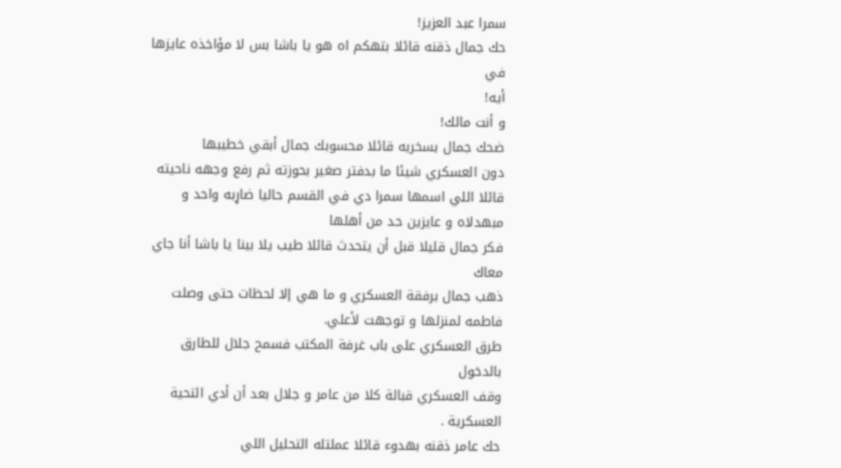سمرا عبد العزيز!
حك جمال ذقنه قائلا بتهكم اه هو يا باشا بس لا مؤاخذه عايزها في
أيه!
و أنت مالك!
ضحك جمال بسخريه قائلا محسوبك جمال أبقي خطيبها
دون العسكري شيئا ما بدفتر صغير بحوزته ثم رفع وجهه ناحيته قائلا اللي اسمها سمرا دي في القسم حاليا ضاړبه واحد و مبهدلاه و عايزين حد من أهلها
فكر جمال قليلا قبل أن يتحدث قائلا طيب يلا بينا يا باشا أنا جاي معاك
ذهب جمال برفقة العسكري و ما هي إلا لحظات حتى وصلت فاطمه لمنزلها و توجهت لأعلي.
طرق العسكري على باب غرفة المكتب فسمح جلال للطارق بالدخول
وقف العسكري قبالة كلا من عامر و جلال بعد أن أدي التحية العسكرية .
حك عامر ذقنه بهدوء قائلا عملتله التحليل اللي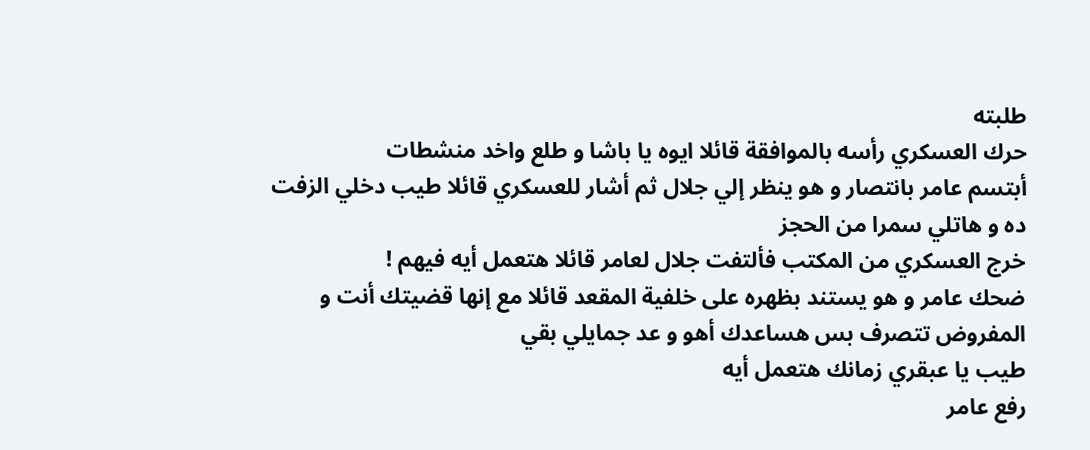طلبته
حرك العسكري رأسه بالموافقة قائلا ايوه يا باشا و طلع واخد منشطات
أبتسم عامر بانتصار و هو ينظر إلي جلال ثم أشار للعسكري قائلا طيب دخلي الزفت ده و هاتلي سمرا من الحجز
خرج العسكري من المكتب فألتفت جلال لعامر قائلا هتعمل أيه فيهم !
ضحك عامر و هو يستند بظهره على خلفية المقعد قائلا مع إنها قضيتك أنت و المفروض تتصرف بس هساعدك أهو و عد جمايلي بقي
طيب يا عبقري زمانك هتعمل أيه
رفع عامر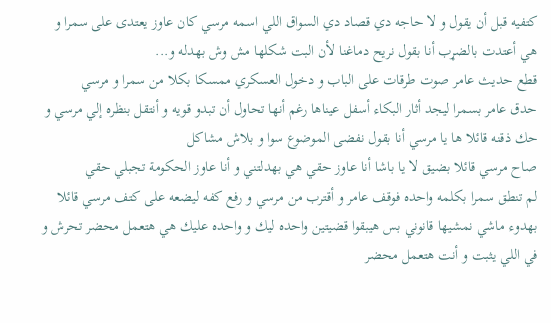كتفيه قبل أن يقول و لا حاجه دي قصاد دي السواق اللي اسمه مرسي كان عاوز يعتدى على سمرا و هي أعتدت بالضړب أنا بقول نريح دماغنا لأن البت شكلها مش وش بهدله و...
قطع حديث عامر صوت طرقات على الباب و دخول العسكري ممسكا بكلا من سمرا و مرسي
حدق عامر بسمرا ليجد أثار البكاء أسفل عيناها رغم أنها تحاول أن تبدو قويه و أنتقل بنظره إلي مرسي و حك ذقنه قائلا ها يا مرسي أنا بقول نفضى الموضوع سوا و بلاش مشاكل
صاح مرسي قائلا بضيق لا يا باشا أنا عاوز حقي هي بهدلتني و أنا عاوز الحكومة تجبلي حقي
لم تنطق سمرا بكلمه واحده فوقف عامر و أقترب من مرسي و رفع كفه ليضعه على كتف مرسي قائلا بهدوء ماشي نمشيها قانوني بس هيبقوا قضيتين واحده ليك و واحده عليك هي هتعمل محضر تحرش و في اللي يثبت و أنت هتعمل محضر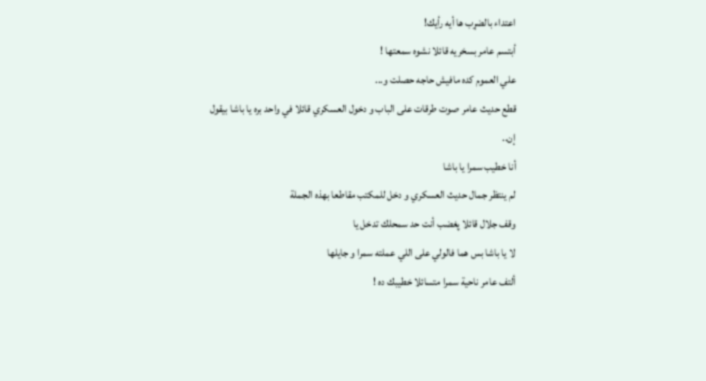اعتداء بالضړب ها أيه رأيك!
أبتسم عامر بسخريه قائلا نشوه سمعتها !
علي العموم كده مافيش حاجه حصلت و...
قطع حديث عامر صوت طرقات على الباب و دخول العسكري قائلا في واحد بره يا باشا بيقول إن..
أنا خطيب سمرا يا باشا
لم ينتظر جمال حديث العسكري و دخل للمكتب مقاطعا بهذه الجملة
وقف جلال قائلا پغضب أنت حد سمحلك تدخل يا
لا يا باشا بس هما فالولي على اللي عملته سمرا و جايلها
ألتف عامر ناحية سمرا متسائلا خطيبك ده !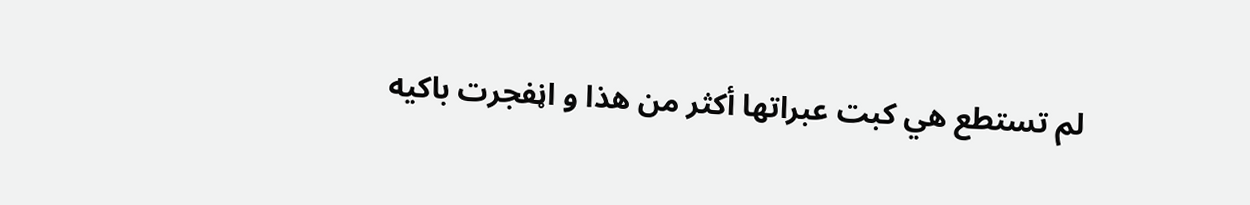لم تستطع هي كبت عبراتها أكثر من هذا و اڼفجرت باكيه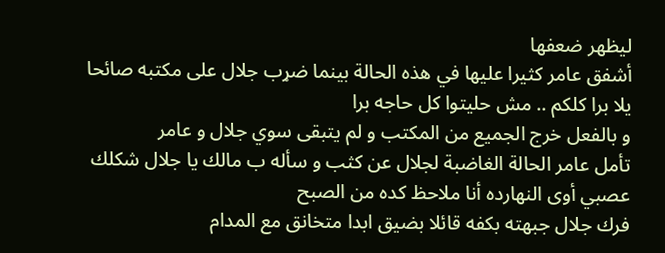ليظهر ضعفها
أشفق عامر كثيرا عليها في هذه الحالة بينما ضړب جلال على مكتبه صائحا يلا برا كلكم .. مش حليتوا كل حاجه برا
و بالفعل خرج الجميع من المكتب و لم يتبقى سوي جلال و عامر
تأمل عامر الحالة الغاضبة لجلال عن كثب و سأله ب مالك يا جلال شكلك عصبي أوى النهارده أنا ملاحظ كده من الصبح
فرك جلال جبهته بكفه قائلا بضيق ابدا متخانق مع المدام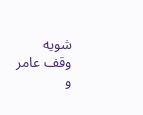شويه
وقف عامر و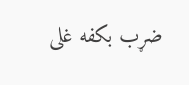ضړب بكفه غلى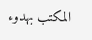المكتب بهدوء